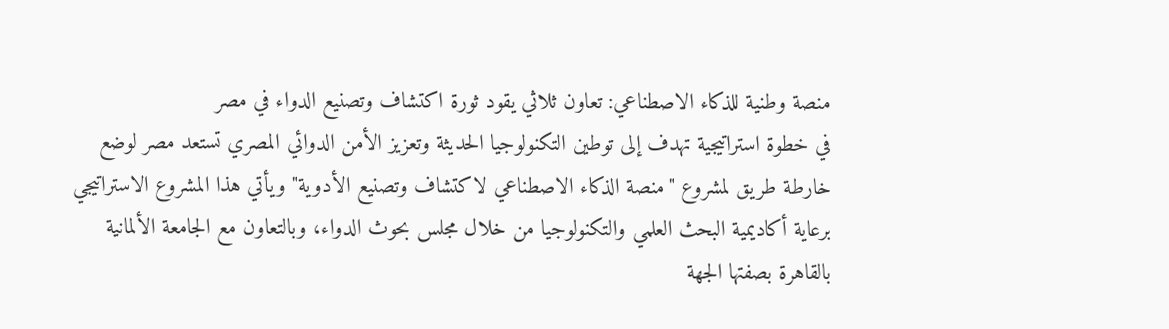منصة وطنية للذكاء الاصطناعي: تعاون ثلاثي يقود ثورة اكتشاف وتصنيع الدواء في مصر
في خطوة استراتيجية تهدف إلى توطين التكنولوجيا الحديثة وتعزيز الأمن الدوائي المصري تستعد مصر لوضع خارطة طريق لمشروع "منصة الذكاء الاصطناعي لاكتشاف وتصنيع الأدوية" ويأتي هذا المشروع الاستراتيجي برعاية أكاديمية البحث العلمي والتكنولوجيا من خلال مجلس بحوث الدواء، وبالتعاون مع الجامعة الألمانية بالقاهرة بصفتها الجهة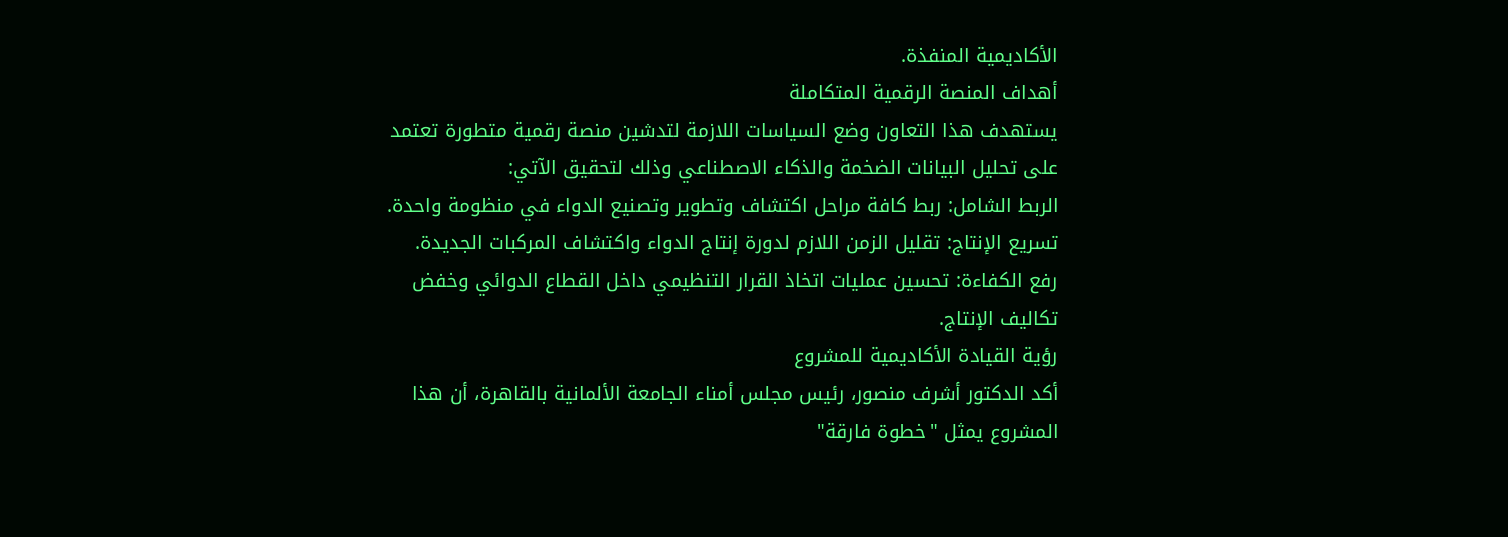الأكاديمية المنفذة.
أهداف المنصة الرقمية المتكاملة
يستهدف هذا التعاون وضع السياسات اللازمة لتدشين منصة رقمية متطورة تعتمد على تحليل البيانات الضخمة والذكاء الاصطناعي وذلك لتحقيق الآتي:
الربط الشامل: ربط كافة مراحل اكتشاف وتطوير وتصنيع الدواء في منظومة واحدة.
تسريع الإنتاج: تقليل الزمن اللازم لدورة إنتاج الدواء واكتشاف المركبات الجديدة.
رفع الكفاءة: تحسين عمليات اتخاذ القرار التنظيمي داخل القطاع الدوائي وخفض تكاليف الإنتاج.
رؤية القيادة الأكاديمية للمشروع
أكد الدكتور أشرف منصور، رئيس مجلس أمناء الجامعة الألمانية بالقاهرة، أن هذا المشروع يمثل "خطوة فارقة"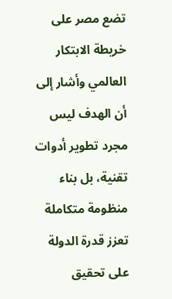تضع مصر على خريطة الابتكار العالمي وأشار إلى أن الهدف ليس مجرد تطوير أدوات تقنية، بل بناء منظومة متكاملة تعزز قدرة الدولة على تحقيق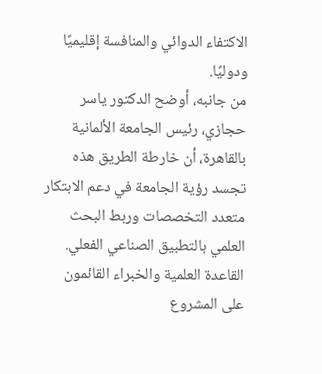الاكتفاء الدوائي والمنافسة إقليميًا ودوليًا.
من جانبه، أوضح الدكتور ياسر حجازي، رئيس الجامعة الألمانية بالقاهرة، أن خارطة الطريق هذه تجسد رؤية الجامعة في دعم الابتكار متعدد التخصصات وربط البحث العلمي بالتطبيق الصناعي الفعلي.
القاعدة العلمية والخبراء القائمون على المشروع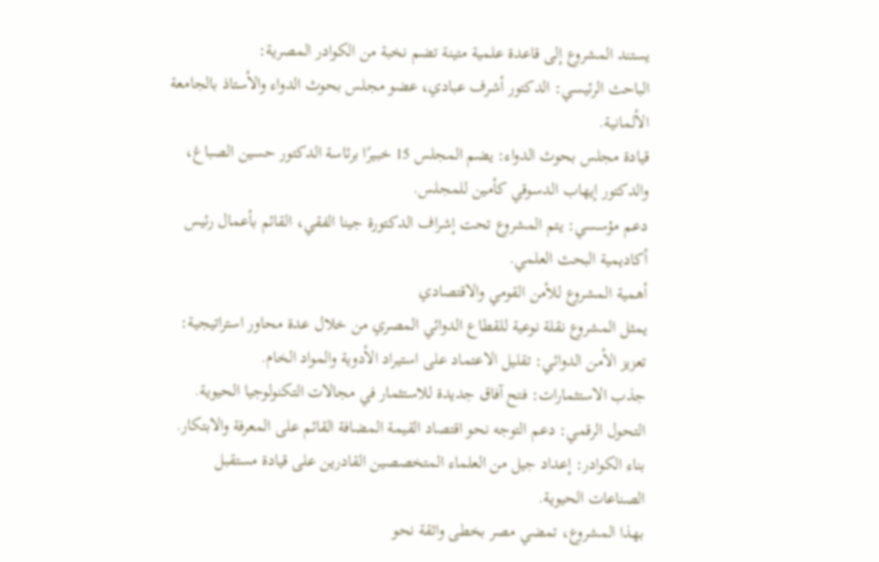يستند المشروع إلى قاعدة علمية متينة تضم نخبة من الكوادر المصرية:
الباحث الرئيسي: الدكتور أشرف عبادي، عضو مجلس بحوث الدواء والأستاذ بالجامعة الألمانية.
قيادة مجلس بحوث الدواء: يضم المجلس 15 خبيرًا برئاسة الدكتور حسين الصباغ، والدكتور إيهاب الدسوقي كأمين للمجلس.
دعم مؤسسي: يتم المشروع تحت إشراف الدكتورة جينا الفقي، القائم بأعمال رئيس أكاديمية البحث العلمي.
أهمية المشروع للأمن القومي والاقتصادي
يمثل المشروع نقلة نوعية للقطاع الدوائي المصري من خلال عدة محاور استراتيجية:
تعزيز الأمن الدوائي: تقليل الاعتماد على استيراد الأدوية والمواد الخام.
جذب الاستثمارات: فتح آفاق جديدة للاستثمار في مجالات التكنولوجيا الحيوية.
التحول الرقمي: دعم التوجه نحو اقتصاد القيمة المضافة القائم على المعرفة والابتكار.
بناء الكوادر: إعداد جيل من العلماء المتخصصين القادرين على قيادة مستقبل الصناعات الحيوية.
بهذا المشروع، تمضي مصر بخطى واثقة نحو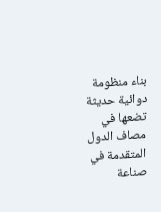بناء منظومة دوائية حديثة تضعها في مصاف الدول المتقدمة في صناعة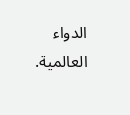الدواء العالمية.